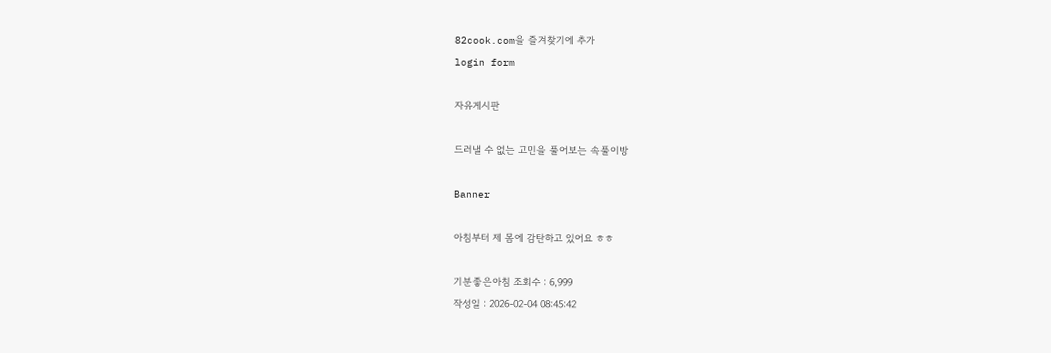82cook.com을 즐겨찾기에 추가
login form

자유게시판

드러낼 수 없는 고민을 풀어보는 속풀이방

Banner

아침부터 제 몸에 감탄하고 있어요 ㅎㅎ

기분좋은아침 조회수 : 6,999
작성일 : 2026-02-04 08:45:42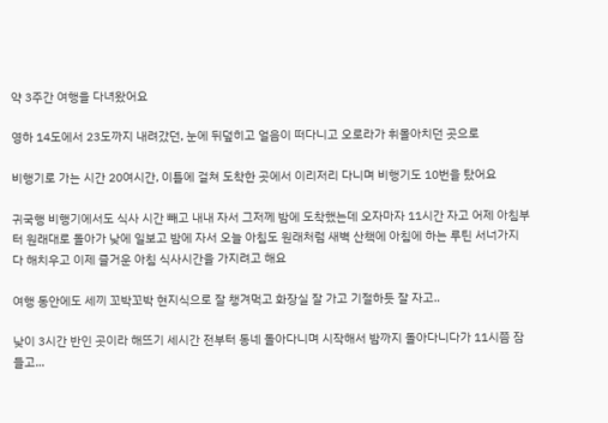약 3주간 여행을 다녀왔어요

영하 14도에서 23도까지 내려갔던, 눈에 뒤덮히고 얼음이 떠다니고 오로라가 휘몰아치던 곳으로

비행기로 가는 시간 20여시간, 이틀에 걸쳐 도착한 곳에서 이리저리 다니며 비행기도 10번을 탔어요

귀국행 비행기에서도 식사 시간 빼고 내내 자서 그저께 밤에 도착했는데 오자마자 11시간 자고 어제 아침부터 원래대로 돌아가 낮에 일보고 밤에 자서 오늘 아침도 원래처럼 새벽 산책에 아침에 하는 루틴 서너가지 다 해치우고 이제 즐거운 아침 식사시간을 가지려고 해요

여행 동안에도 세끼 꼬박꼬박 현지식으로 잘 챙겨먹고 화장실 잘 가고 기절하듯 잘 자고..

낮이 3시간 반인 곳이라 해뜨기 세시간 전부터 동네 돌아다니며 시작해서 밤까지 돌아다니다가 11시쯤 잠들고...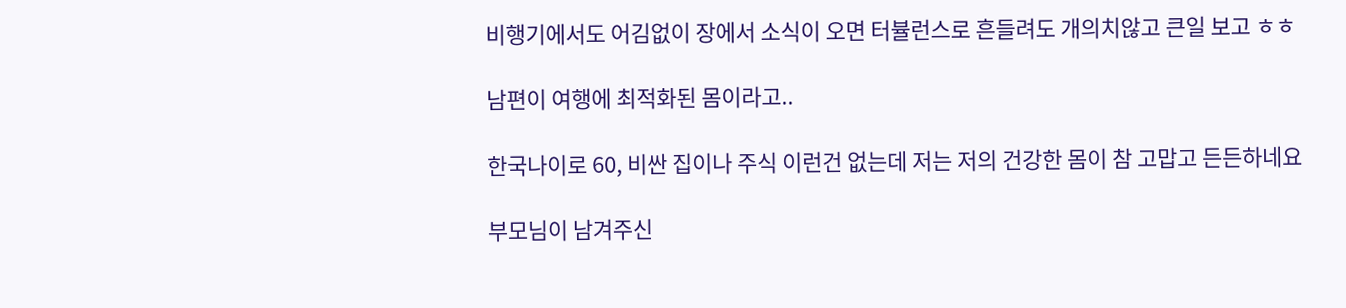비행기에서도 어김없이 장에서 소식이 오면 터뷸런스로 흔들려도 개의치않고 큰일 보고 ㅎㅎ

남편이 여행에 최적화된 몸이라고..

한국나이로 60, 비싼 집이나 주식 이런건 없는데 저는 저의 건강한 몸이 참 고맙고 든든하네요

부모님이 남겨주신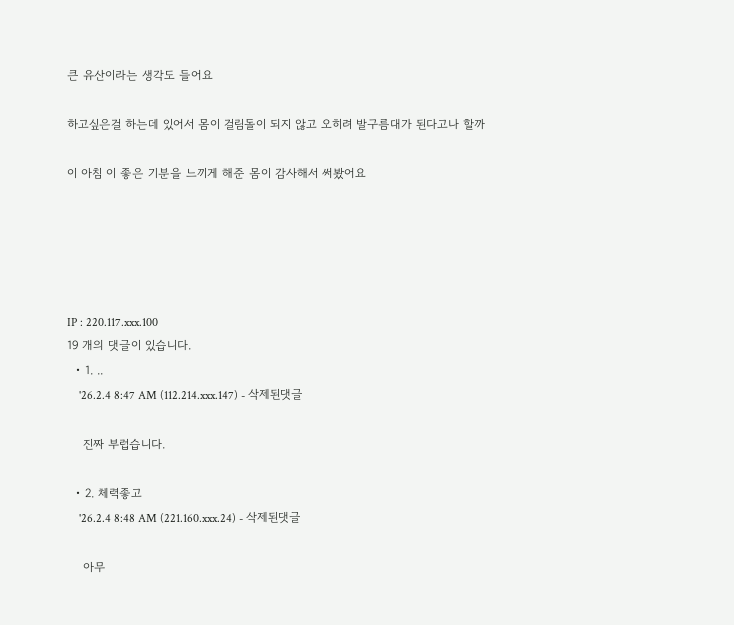큰 유산이라는 생각도 들어요

하고싶은걸 하는데 있어서 몸이 걸림돌이 되지 않고 오히려 발구름대가 된다고나 할까

이 아침 이 좋은 기분을 느끼게 해준 몸이 감사해서 써봤어요





IP : 220.117.xxx.100
19 개의 댓글이 있습니다.
  • 1. ..
    '26.2.4 8:47 AM (112.214.xxx.147) - 삭제된댓글

    진짜 부럽습니다.

  • 2. 체력좋고
    '26.2.4 8:48 AM (221.160.xxx.24) - 삭제된댓글

    아무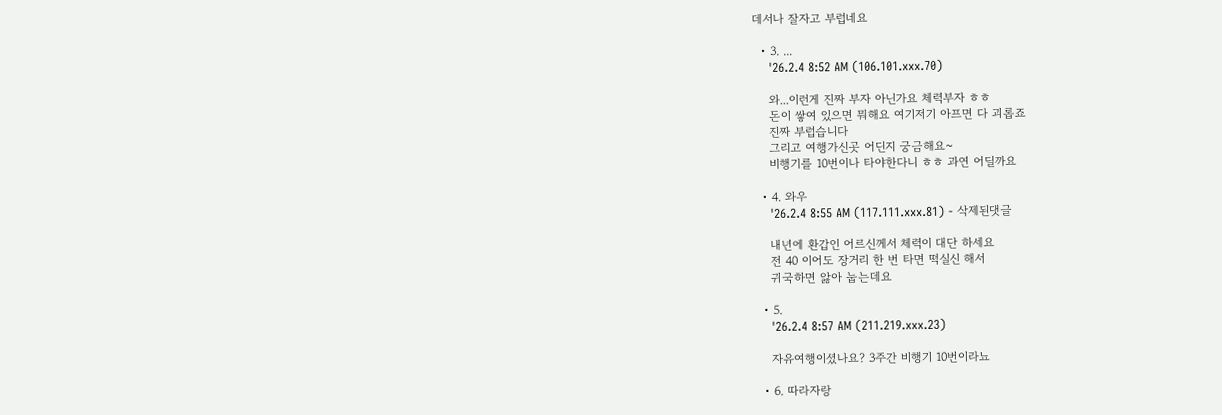데서나 잘자고 부럽네요

  • 3. ...
    '26.2.4 8:52 AM (106.101.xxx.70)

    와...이런게 진짜 부자 아닌가요 체력부자 ㅎㅎ
    돈이 쌓여 있으면 뭐해요 여기저기 아프면 다 괴롭죠
    진짜 부럽습니다
    그리고 여행가신곳 어딘지 궁금해요~
    비행기를 10번이나 타야한다니 ㅎㅎ 과연 어딜까요

  • 4. 와우
    '26.2.4 8:55 AM (117.111.xxx.81) - 삭제된댓글

    내년에 환갑인 어르신께서 체력이 대단 하세요
    전 40 이어도 장거리 한 번 타면 떡실신 해서
    귀국하면 앓아 눕는데요

  • 5.
    '26.2.4 8:57 AM (211.219.xxx.23)

    자유여행이셨나요? 3주간 비행기 10번이라뇨

  • 6. 따라자랑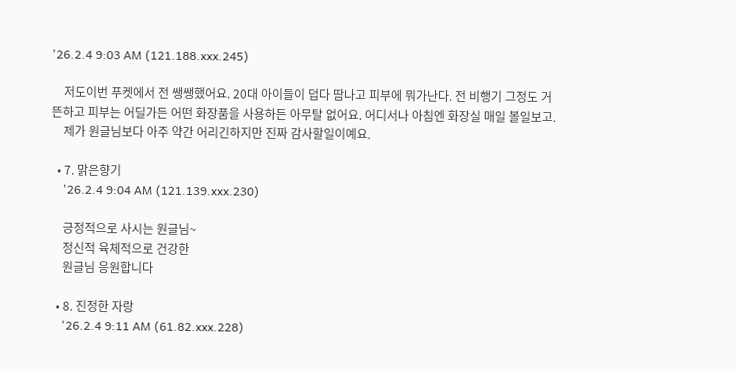'26.2.4 9:03 AM (121.188.xxx.245)

    저도이번 푸켓에서 전 쌩쌩했어요. 20대 아이들이 덥다 땀나고 피부에 뭐가난다. 전 비행기 그정도 거뜬하고 피부는 어딜가든 어떤 화장품을 사용하든 아무탈 없어요. 어디서나 아침엔 화장실 매일 볼일보고.
    제가 원글님보다 아주 약간 어리긴하지만 진짜 감사할일이예요.

  • 7. 맑은향기
    '26.2.4 9:04 AM (121.139.xxx.230)

    긍정적으로 사시는 원글님~
    정신적 육체적으로 건강한
    원글님 응원합니다

  • 8. 진정한 자랑
    '26.2.4 9:11 AM (61.82.xxx.228)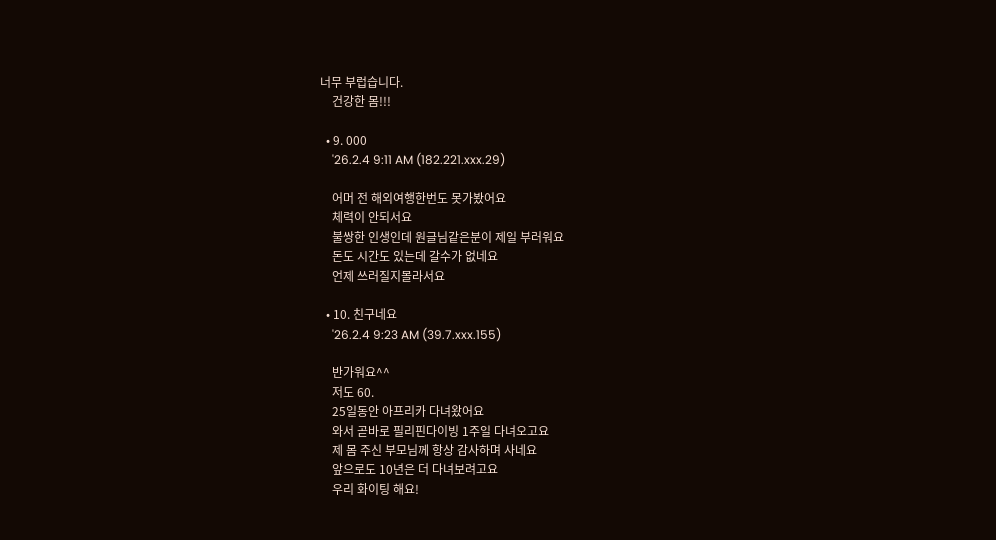너무 부럽습니다.
    건강한 몸!!!

  • 9. 000
    '26.2.4 9:11 AM (182.221.xxx.29)

    어머 전 해외여행한번도 못가봤어요
    체력이 안되서요
    불쌍한 인생인데 원글님같은분이 제일 부러워요
    돈도 시간도 있는데 갈수가 없네요
    언제 쓰러질지몰라서요

  • 10. 친구네요
    '26.2.4 9:23 AM (39.7.xxx.155)

    반가워요^^
    저도 60.
    25일동안 아프리카 다녀왔어요
    와서 곧바로 필리핀다이빙 1주일 다녀오고요
    제 몸 주신 부모님께 항상 감사하며 사네요
    앞으로도 10년은 더 다녀보려고요
    우리 화이팅 해요!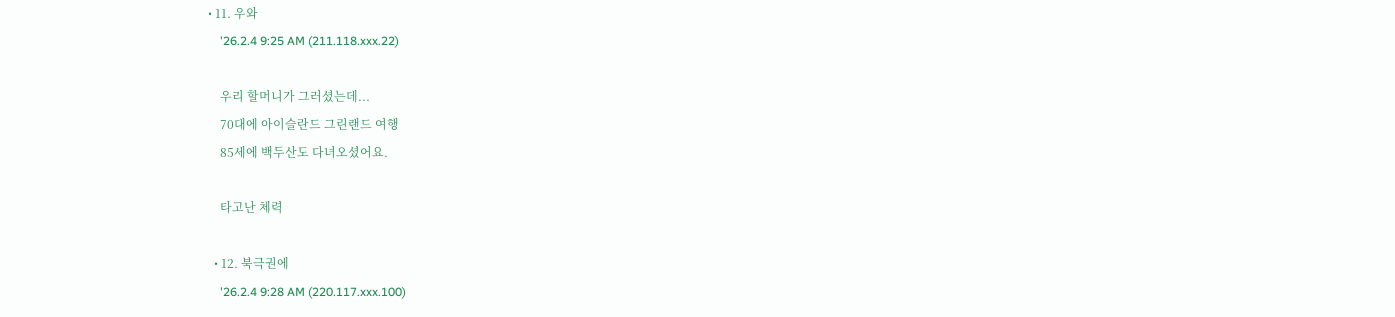• 11. 우와
    '26.2.4 9:25 AM (211.118.xxx.22)

    우리 할머니가 그러셨는데...
    70대에 아이슬란드 그린랜드 여행
    85세에 백두산도 다녀오셨어요.

    타고난 체력

  • 12. 북극권에
    '26.2.4 9:28 AM (220.117.xxx.100)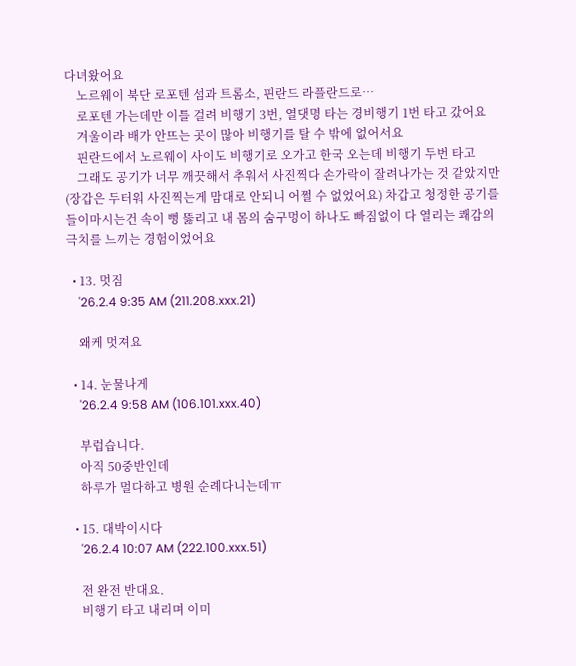다녀왔어요
    노르웨이 북단 로포텐 섬과 트롬소, 핀란드 라플란드로…
    로포텐 가는데만 이틀 걸려 비행기 3번, 열댓명 타는 경비행기 1번 타고 갔어요
    겨울이라 배가 안뜨는 곳이 많아 비행기를 탈 수 밖에 없어서요
    핀란드에서 노르웨이 사이도 비행기로 오가고 한국 오는데 비행기 두번 타고
    그래도 공기가 너무 깨끗해서 추워서 사진찍다 손가락이 잘려나가는 것 같았지만 (장갑은 두터워 사진찍는게 맘대로 안되니 어쩔 수 없었어요) 차갑고 청정한 공기를 들이마시는건 속이 뻥 뚫리고 내 몸의 숨구멍이 하나도 빠짐없이 다 열리는 쾌감의 극치를 느끼는 경험이었어요

  • 13. 멋짐
    '26.2.4 9:35 AM (211.208.xxx.21)

    왜케 멋져요

  • 14. 눈물나게
    '26.2.4 9:58 AM (106.101.xxx.40)

    부럽습니다.
    아직 50중반인데
    하루가 멀다하고 병원 순례다니는데ㅠ

  • 15. 대박이시다
    '26.2.4 10:07 AM (222.100.xxx.51)

    전 완전 반대요.
    비행기 타고 내리며 이미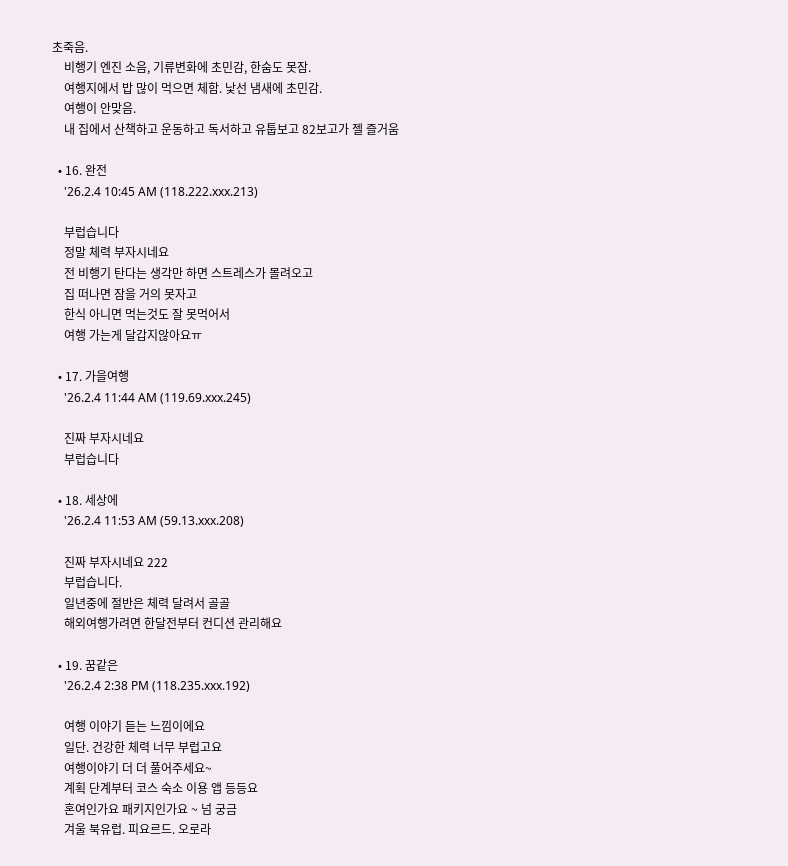초죽음.
    비행기 엔진 소음, 기류변화에 초민감, 한숨도 못잠.
    여행지에서 밥 많이 먹으면 체함. 낯선 냄새에 초민감.
    여행이 안맞음.
    내 집에서 산책하고 운동하고 독서하고 유툽보고 82보고가 젤 즐거움

  • 16. 완전
    '26.2.4 10:45 AM (118.222.xxx.213)

    부럽습니다
    정말 체력 부자시네요
    전 비행기 탄다는 생각만 하면 스트레스가 몰려오고
    집 떠나면 잠을 거의 못자고
    한식 아니면 먹는것도 잘 못먹어서
    여행 가는게 달갑지않아요ㅠ

  • 17. 가을여행
    '26.2.4 11:44 AM (119.69.xxx.245)

    진짜 부자시네요
    부럽습니다

  • 18. 세상에
    '26.2.4 11:53 AM (59.13.xxx.208)

    진짜 부자시네요 222
    부럽습니다.
    일년중에 절반은 체력 달려서 골골
    해외여행가려면 한달전부터 컨디션 관리해요

  • 19. 꿈같은
    '26.2.4 2:38 PM (118.235.xxx.192)

    여행 이야기 듣는 느낌이에요
    일단. 건강한 체력 너무 부럽고요
    여행이야기 더 더 풀어주세요~
    계획 단계부터 코스 숙소 이용 앱 등등요
    혼여인가요 패키지인가요 ~ 넘 궁금
    겨울 북유럽. 피요르드. 오로라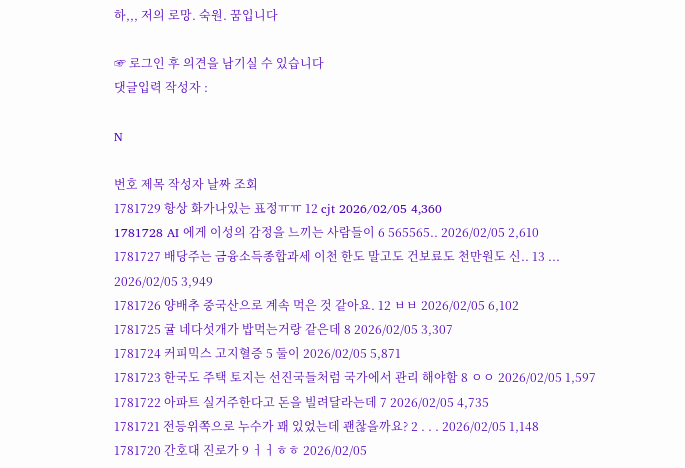하,,, 저의 로망. 숙원. 꿈입니다

☞ 로그인 후 의견을 남기실 수 있습니다
댓글입력 작성자 :

N

번호 제목 작성자 날짜 조회
1781729 항상 화가나있는 표정ㅠㅠ 12 cjt 2026/02/05 4,360
1781728 AI 에게 이성의 감정을 느끼는 사람들이 6 565565.. 2026/02/05 2,610
1781727 배당주는 금융소득종합과세 이천 한도 말고도 건보료도 천만원도 신.. 13 ... 2026/02/05 3,949
1781726 양배추 중국산으로 계속 먹은 것 같아요. 12 ㅂㅂ 2026/02/05 6,102
1781725 귤 네다섯개가 밥먹는거랑 같은데 8 2026/02/05 3,307
1781724 커피믹스 고지혈증 5 둘이 2026/02/05 5,871
1781723 한국도 주택 토지는 선진국들처럼 국가에서 관리 해야함 8 ㅇㅇ 2026/02/05 1,597
1781722 아파트 실거주한다고 돈을 빌려달라는데 7 2026/02/05 4,735
1781721 전등위쪽으로 누수가 꽤 있었는데 괜찮을까요? 2 . . . 2026/02/05 1,148
1781720 간호대 진로가 9 ㅓㅓㅎㅎ 2026/02/05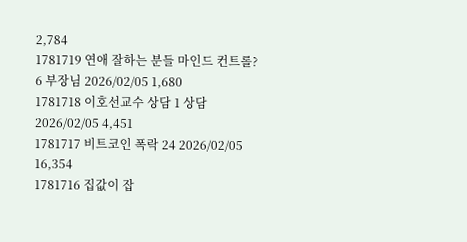2,784
1781719 연애 잘하는 분들 마인드 컨트롤? 6 부장님 2026/02/05 1,680
1781718 이호선교수 상담 1 상담 2026/02/05 4,451
1781717 비트코인 폭락 24 2026/02/05 16,354
1781716 집값이 잡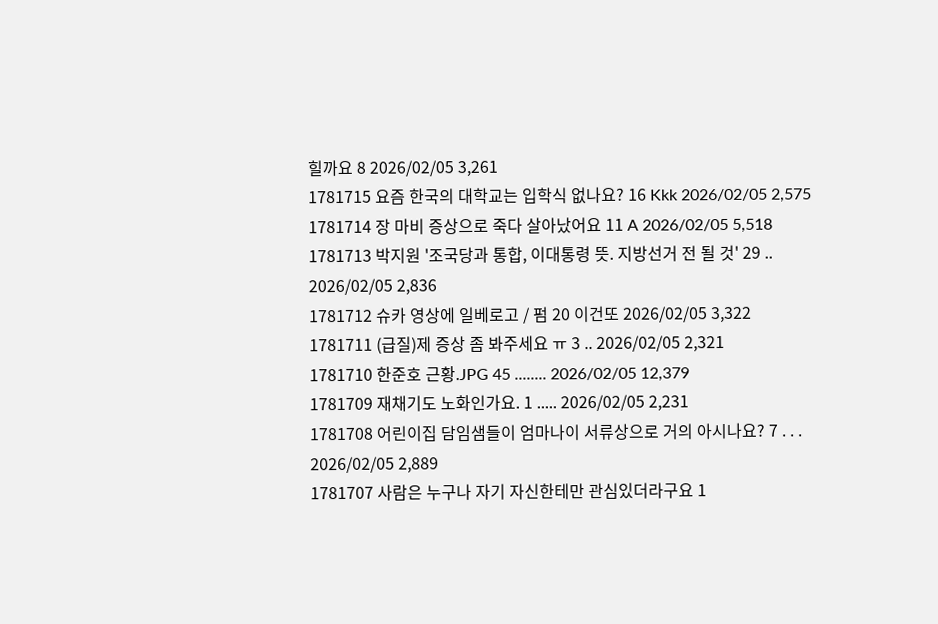힐까요 8 2026/02/05 3,261
1781715 요즘 한국의 대학교는 입학식 없나요? 16 Kkk 2026/02/05 2,575
1781714 장 마비 증상으로 죽다 살아났어요 11 A 2026/02/05 5,518
1781713 박지원 '조국당과 통합, 이대통령 뜻. 지방선거 전 될 것' 29 .. 2026/02/05 2,836
1781712 슈카 영상에 일베로고 / 펌 20 이건또 2026/02/05 3,322
1781711 (급질)제 증상 좀 봐주세요 ㅠ 3 .. 2026/02/05 2,321
1781710 한준호 근황.JPG 45 ........ 2026/02/05 12,379
1781709 재채기도 노화인가요. 1 ..... 2026/02/05 2,231
1781708 어린이집 담임샘들이 엄마나이 서류상으로 거의 아시나요? 7 . . . 2026/02/05 2,889
1781707 사람은 누구나 자기 자신한테만 관심있더라구요 1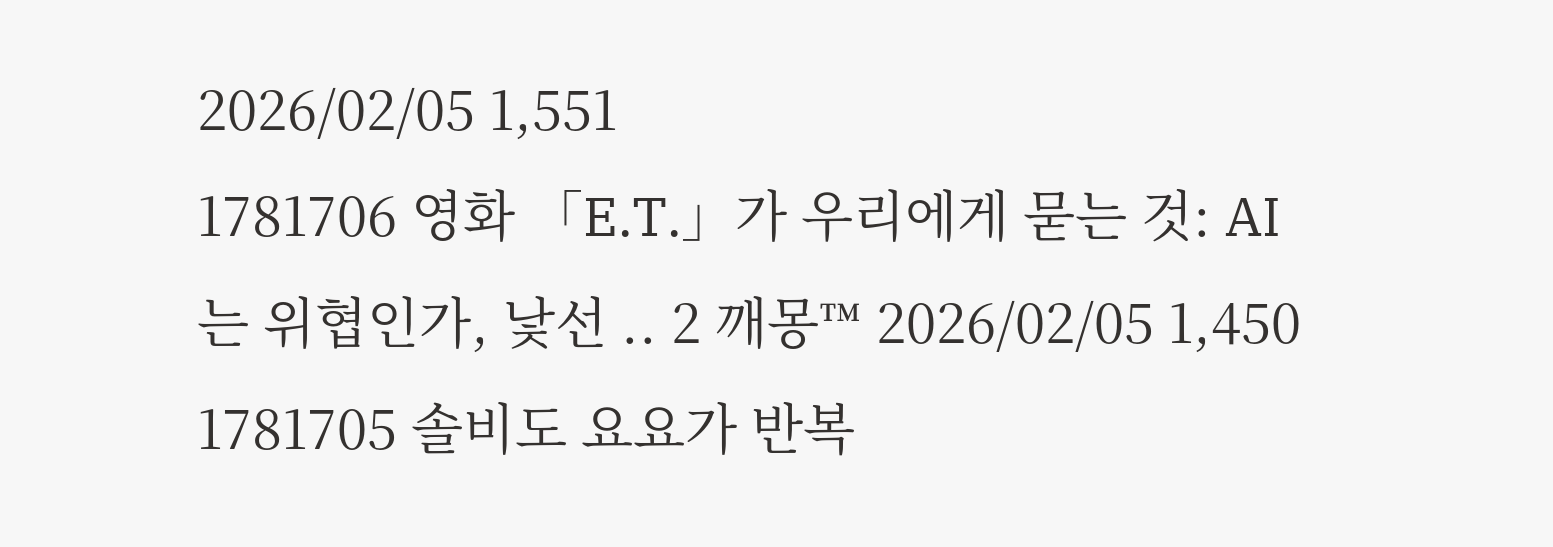2026/02/05 1,551
1781706 영화 「E.T.」가 우리에게 묻는 것: AI는 위협인가, 낯선 .. 2 깨몽™ 2026/02/05 1,450
1781705 솔비도 요요가 반복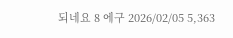되네요 8 에구 2026/02/05 5,363